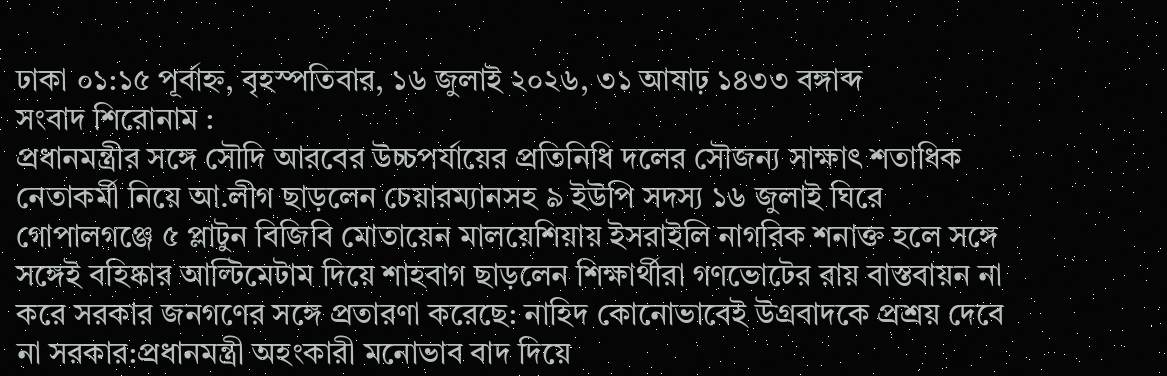ঢাকা ০১:১৫ পূর্বাহ্ন, বৃহস্পতিবার, ১৬ জুলাই ২০২৬, ৩১ আষাঢ় ১৪৩৩ বঙ্গাব্দ
সংবাদ শিরোনাম :
প্রধানমন্ত্রীর সঙ্গে সৌদি আরবের উচ্চপর্যায়ের প্রতিনিধি দলের সৌজন্য সাক্ষাৎ শতাধিক নেতাকর্মী নিয়ে আ.লীগ ছাড়লেন চেয়ারম্যানসহ ৯ ইউপি সদস্য ১৬ জুলাই ঘিরে গোপালগঞ্জে ৫ প্লাটুন বিজিবি মোতায়েন মালয়েশিয়ায় ইসরাইলি নাগরিক শনাক্ত হলে সঙ্গে সঙ্গেই বহিষ্কার আল্টিমেটাম দিয়ে শাহবাগ ছাড়লেন শিক্ষার্থীরা গণভোটের রায় বাস্তবায়ন না করে সরকার জনগণের সঙ্গে প্রতারণা করেছে: নাহিদ কোনোভাবেই উগ্রবাদকে প্রশ্রয় দেবে না সরকার:প্রধানমন্ত্রী অহংকারী মনোভাব বাদ দিয়ে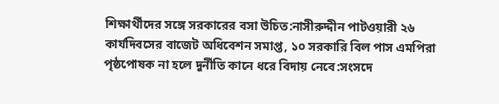শিক্ষার্থীদের সঙ্গে সরকারের বসা উচিত:নাসীরুদ্দীন পাটওয়ারী ২৬ কার্যদিবসের বাজেট অধিবেশন সমাপ্ত, ১০ সরকারি বিল পাস এমপিরা পৃষ্ঠপোষক না হলে দুর্নীতি কানে ধরে বিদায় নেবে:সংসদে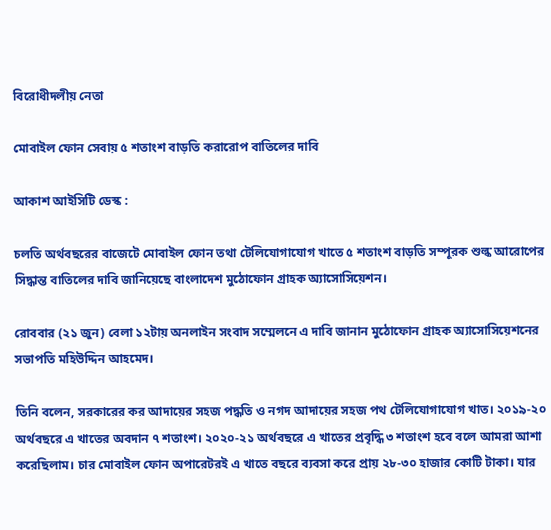বিরোধীদলীয় নেতা

মোবাইল ফোন সেবায় ৫ শতাংশ বাড়তি করারোপ বাতিলের দাবি

আকাশ আইসিটি ডেস্ক :

চলতি অর্থবছরের বাজেটে মোবাইল ফোন তথা টেলিযোগাযোগ খাতে ৫ শতাংশ বাড়তি সম্পূরক শুল্ক আরোপের সিদ্ধান্ত বাতিলের দাবি জানিয়েছে বাংলাদেশ মুঠোফোন গ্রাহক অ্যাসোসিয়েশন।

রোববার (২১ জুন) বেলা ১২টায় অনলাইন সংবাদ সম্মেলনে এ দাবি জানান মুঠোফোন গ্রাহক অ্যাসোসিয়েশনের সভাপতি মহিউদ্দিন আহমেদ।

তিনি বলেন, সরকারের কর আদায়ের সহজ পদ্ধতি ও নগদ আদায়ের সহজ পথ টেলিযোগাযোগ খাত। ২০১৯-২০ অর্থবছরে এ খাতের অবদান ৭ শতাংশ। ২০২০-২১ অর্থবছরে এ খাতের প্রবৃদ্ধি ৩ শতাংশ হবে বলে আমরা আশা করেছিলাম। চার মোবাইল ফোন অপারেটরই এ খাতে বছরে ব্যবসা করে প্রায় ২৮-৩০ হাজার কোটি টাকা। যার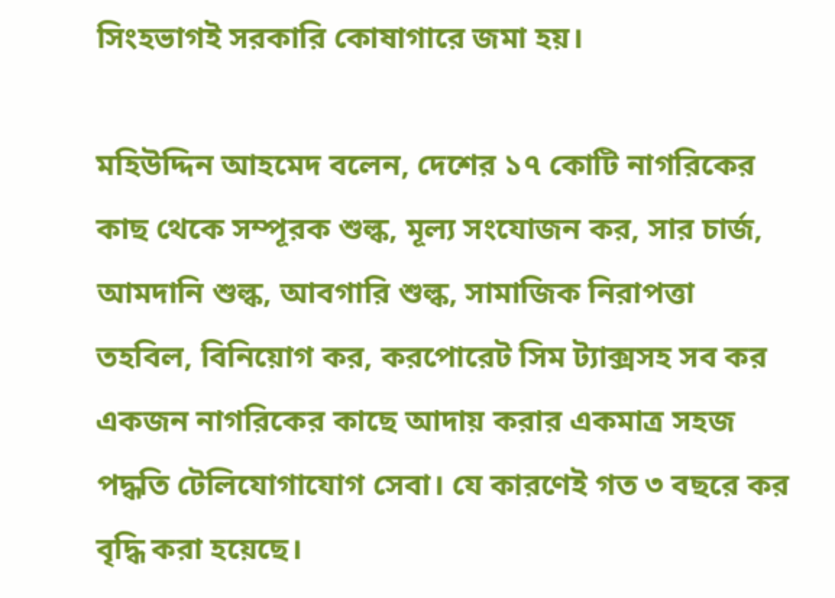সিংহভাগই সরকারি কোষাগারে জমা হয়।

মহিউদ্দিন আহমেদ বলেন, দেশের ১৭ কোটি নাগরিকের কাছ থেকে সম্পূরক শুল্ক, মূল্য সংযোজন কর, সার চার্জ, আমদানি শুল্ক, আবগারি শুল্ক, সামাজিক নিরাপত্তা তহবিল, বিনিয়োগ কর, করপোরেট সিম ট্যাক্সসহ সব কর একজন নাগরিকের কাছে আদায় করার একমাত্র সহজ পদ্ধতি টেলিযোগাযোগ সেবা। যে কারণেই গত ৩ বছরে কর বৃদ্ধি করা হয়েছে।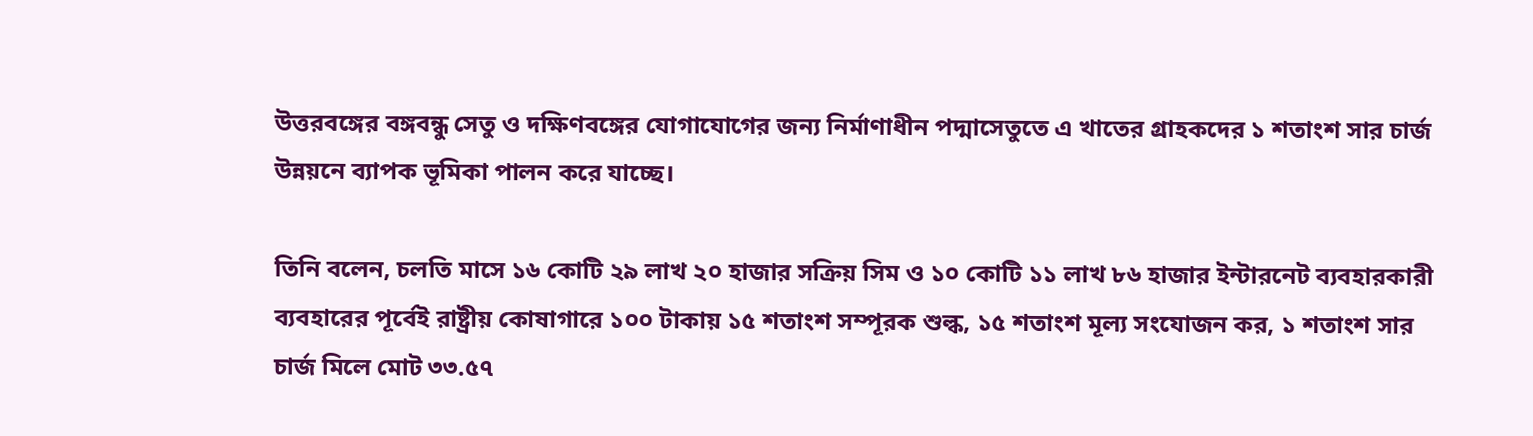উত্তরবঙ্গের বঙ্গবন্ধু সেতু ও দক্ষিণবঙ্গের যোগাযোগের জন্য নির্মাণাধীন পদ্মাসেতুতে এ খাতের গ্রাহকদের ১ শতাংশ সার চার্জ উন্নয়নে ব্যাপক ভূমিকা পালন করে যাচ্ছে।

তিনি বলেন, চলতি মাসে ১৬ কোটি ২৯ লাখ ২০ হাজার সক্রিয় সিম ও ১০ কোটি ১১ লাখ ৮৬ হাজার ইন্টারনেট ব্যবহারকারী ব্যবহারের পূর্বেই রাষ্ট্রীয় কোষাগারে ১০০ টাকায় ১৫ শতাংশ সম্পূরক শুল্ক, ১৫ শতাংশ মূল্য সংযোজন কর, ১ শতাংশ সার চার্জ মিলে মোট ৩৩.৫৭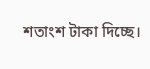শতাংশ টাকা দিচ্ছে।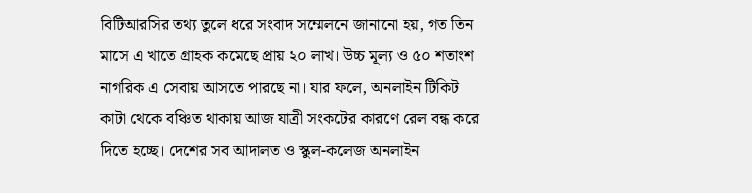বিটিআরসির তথ্য তুলে ধরে সংবাদ সম্মেলনে জানানো হয়, গত তিন মাসে এ খাতে গ্রাহক কমেছে প্রায় ২০ লাখ। উচ্চ মূল্য ও ৫০ শতাংশ নাগরিক এ সেবায় আসতে পারছে না। যার ফলে, অনলাইন টিকিট কাটা থেকে বঞ্চিত থাকায় আজ যাত্রী সংকটের কারণে রেল বন্ধ করে দিতে হচ্ছে। দেশের সব আদালত ও স্কুল-কলেজ অনলাইন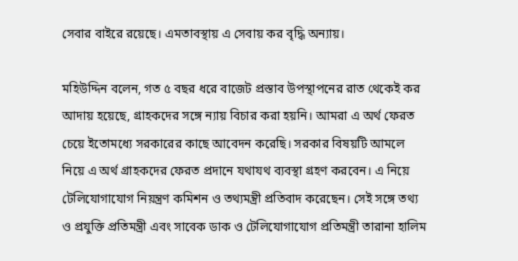সেবার বাইরে রয়েছে। এমতাবস্থায় এ সেবায় কর বৃদ্ধি অন্যায়।

মহিউদ্দিন বলেন, গত ৫ বছর ধরে বাজেট প্রস্তাব উপস্থাপনের রাত থেকেই কর আদায় হয়েছে, গ্রাহকদের সঙ্গে ন্যায় বিচার করা হয়নি। আমরা এ অর্থ ফেরত চেয়ে ইতোমধ্যে সরকারের কাছে আবেদন করেছি। সরকার বিষয়টি আমলে নিয়ে এ অর্থ গ্রাহকদের ফেরত প্রদানে যথাযথ ব্যবস্থা গ্রহণ করবেন। এ নিয়ে টেলিযোগাযোগ নিয়ন্ত্রণ কমিশন ও তথ্যমন্ত্রী প্রতিবাদ করেছেন। সেই সঙ্গে তথ্য ও প্রযুক্তি প্রতিমন্ত্রী এবং সাবেক ডাক ও টেলিযোগাযোগ প্রতিমন্ত্রী তারানা হালিম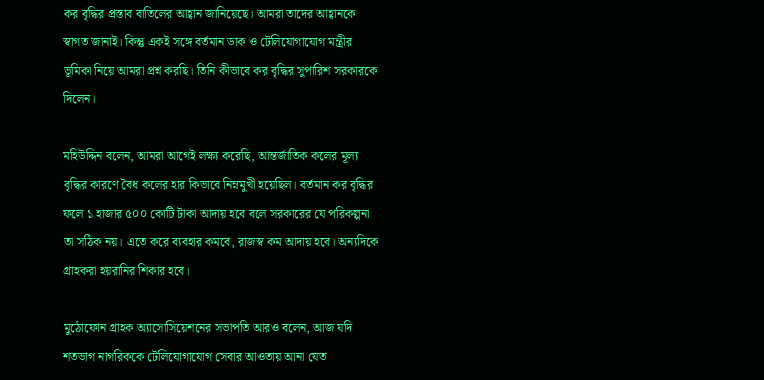কর বৃদ্ধির প্রস্তাব বাতিলের আহ্বান জানিয়েছে। আমরা তাদের আহ্বানকে স্বাগত জানাই। কিন্তু একই সঙ্গে বর্তমান ডাক ও টেলিযোগাযোগ মন্ত্রীর ভূমিকা নিয়ে আমরা প্রশ্ন করছি। তিনি কীভাবে কর বৃদ্ধির সুপারিশ সরকারকে দিলেন।

মহিউদ্দিন বলেন, আমরা আগেই লক্ষ্য করেছি, আন্তর্জাতিক কলের মূল্য বৃদ্ধির কারণে বৈধ কলের হার কিভাবে নিম্নমুখী হয়েছিল। বর্তমান কর বৃদ্ধির ফলে ১ হাজার ৫০০ কোটি টাকা আদায় হবে বলে সরকারের যে পরিকল্পনা তা সঠিক নয়। এতে করে ব্যবহার কমবে, রাজস্ব কম আদায় হবে। অন্যদিকে গ্রাহকরা হয়রানির শিকার হবে।

মুঠোফোন গ্রাহক অ্যাসোসিয়েশনের সভাপতি আরও বলেন, আজ যদি শতভাগ নাগরিককে টেলিযোগাযোগ সেবার আওতায় আনা যেত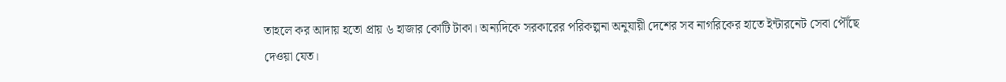তাহলে কর আদায় হতো প্রায় ৬ হাজার কোটি টাকা। অন্যদিকে সরকারের পরিকল্পনা অনুযায়ী দেশের সব নাগরিকের হাতে ইন্টারনেট সেবা পৌঁছে দেওয়া যেত।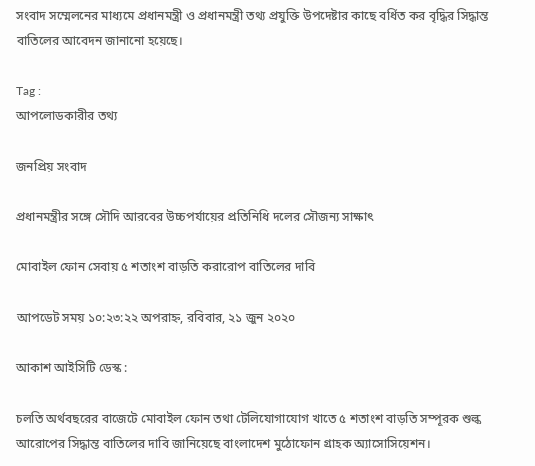সংবাদ সম্মেলনের মাধ্যমে প্রধানমন্ত্রী ও প্রধানমন্ত্রী তথ্য প্রযুক্তি উপদেষ্টার কাছে বর্ধিত কর বৃদ্ধির সিদ্ধান্ত বাতিলের আবেদন জানানো হয়েছে।

Tag :
আপলোডকারীর তথ্য

জনপ্রিয় সংবাদ

প্রধানমন্ত্রীর সঙ্গে সৌদি আরবের উচ্চপর্যায়ের প্রতিনিধি দলের সৌজন্য সাক্ষাৎ

মোবাইল ফোন সেবায় ৫ শতাংশ বাড়তি করারোপ বাতিলের দাবি

আপডেট সময় ১০:২৩:২২ অপরাহ্ন, রবিবার, ২১ জুন ২০২০

আকাশ আইসিটি ডেস্ক :

চলতি অর্থবছরের বাজেটে মোবাইল ফোন তথা টেলিযোগাযোগ খাতে ৫ শতাংশ বাড়তি সম্পূরক শুল্ক আরোপের সিদ্ধান্ত বাতিলের দাবি জানিয়েছে বাংলাদেশ মুঠোফোন গ্রাহক অ্যাসোসিয়েশন।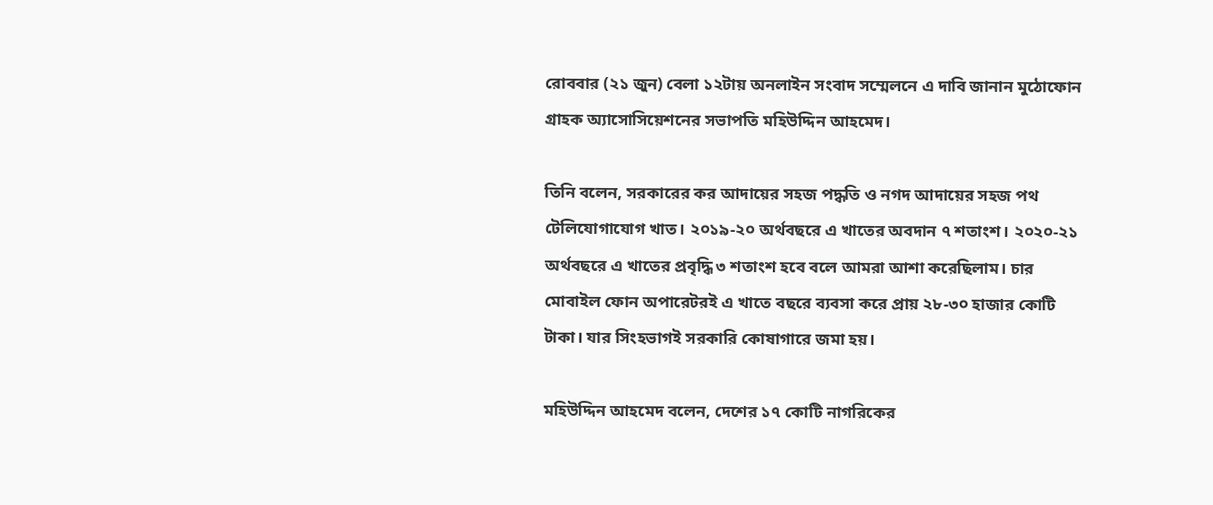রোববার (২১ জুন) বেলা ১২টায় অনলাইন সংবাদ সম্মেলনে এ দাবি জানান মুঠোফোন গ্রাহক অ্যাসোসিয়েশনের সভাপতি মহিউদ্দিন আহমেদ।

তিনি বলেন, সরকারের কর আদায়ের সহজ পদ্ধতি ও নগদ আদায়ের সহজ পথ টেলিযোগাযোগ খাত। ২০১৯-২০ অর্থবছরে এ খাতের অবদান ৭ শতাংশ। ২০২০-২১ অর্থবছরে এ খাতের প্রবৃদ্ধি ৩ শতাংশ হবে বলে আমরা আশা করেছিলাম। চার মোবাইল ফোন অপারেটরই এ খাতে বছরে ব্যবসা করে প্রায় ২৮-৩০ হাজার কোটি টাকা। যার সিংহভাগই সরকারি কোষাগারে জমা হয়।

মহিউদ্দিন আহমেদ বলেন, দেশের ১৭ কোটি নাগরিকের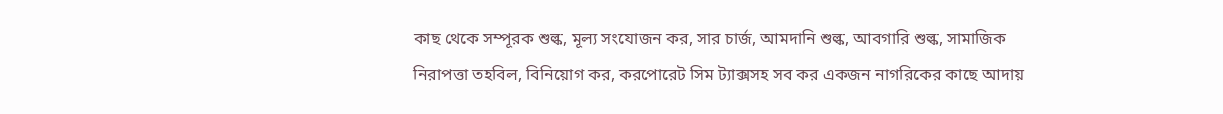কাছ থেকে সম্পূরক শুল্ক, মূল্য সংযোজন কর, সার চার্জ, আমদানি শুল্ক, আবগারি শুল্ক, সামাজিক নিরাপত্তা তহবিল, বিনিয়োগ কর, করপোরেট সিম ট্যাক্সসহ সব কর একজন নাগরিকের কাছে আদায়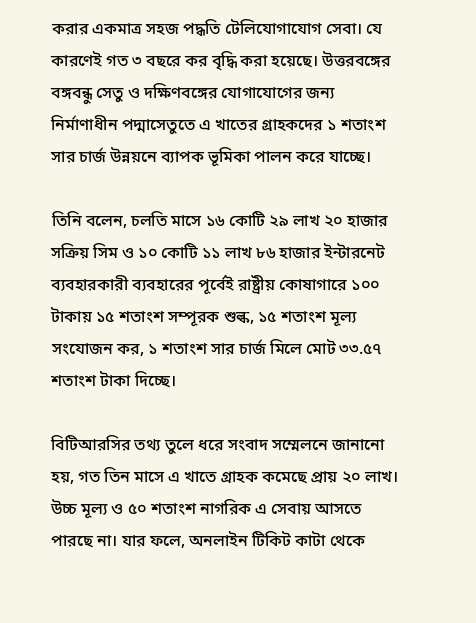করার একমাত্র সহজ পদ্ধতি টেলিযোগাযোগ সেবা। যে কারণেই গত ৩ বছরে কর বৃদ্ধি করা হয়েছে। উত্তরবঙ্গের বঙ্গবন্ধু সেতু ও দক্ষিণবঙ্গের যোগাযোগের জন্য নির্মাণাধীন পদ্মাসেতুতে এ খাতের গ্রাহকদের ১ শতাংশ সার চার্জ উন্নয়নে ব্যাপক ভূমিকা পালন করে যাচ্ছে।

তিনি বলেন, চলতি মাসে ১৬ কোটি ২৯ লাখ ২০ হাজার সক্রিয় সিম ও ১০ কোটি ১১ লাখ ৮৬ হাজার ইন্টারনেট ব্যবহারকারী ব্যবহারের পূর্বেই রাষ্ট্রীয় কোষাগারে ১০০ টাকায় ১৫ শতাংশ সম্পূরক শুল্ক, ১৫ শতাংশ মূল্য সংযোজন কর, ১ শতাংশ সার চার্জ মিলে মোট ৩৩.৫৭ শতাংশ টাকা দিচ্ছে।

বিটিআরসির তথ্য তুলে ধরে সংবাদ সম্মেলনে জানানো হয়, গত তিন মাসে এ খাতে গ্রাহক কমেছে প্রায় ২০ লাখ। উচ্চ মূল্য ও ৫০ শতাংশ নাগরিক এ সেবায় আসতে পারছে না। যার ফলে, অনলাইন টিকিট কাটা থেকে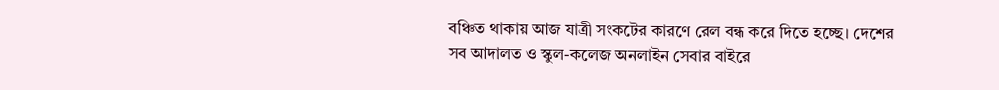বঞ্চিত থাকায় আজ যাত্রী সংকটের কারণে রেল বন্ধ করে দিতে হচ্ছে। দেশের সব আদালত ও স্কুল-কলেজ অনলাইন সেবার বাইরে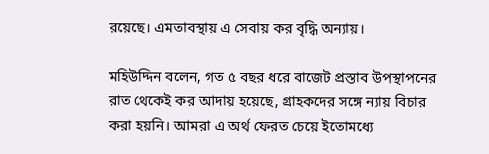রয়েছে। এমতাবস্থায় এ সেবায় কর বৃদ্ধি অন্যায়।

মহিউদ্দিন বলেন, গত ৫ বছর ধরে বাজেট প্রস্তাব উপস্থাপনের রাত থেকেই কর আদায় হয়েছে, গ্রাহকদের সঙ্গে ন্যায় বিচার করা হয়নি। আমরা এ অর্থ ফেরত চেয়ে ইতোমধ্যে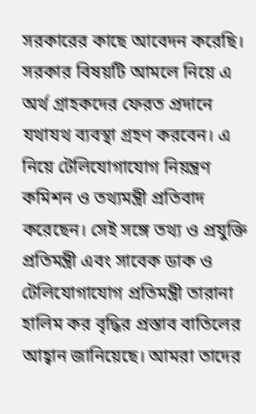সরকারের কাছে আবেদন করেছি। সরকার বিষয়টি আমলে নিয়ে এ অর্থ গ্রাহকদের ফেরত প্রদানে যথাযথ ব্যবস্থা গ্রহণ করবেন। এ নিয়ে টেলিযোগাযোগ নিয়ন্ত্রণ কমিশন ও তথ্যমন্ত্রী প্রতিবাদ করেছেন। সেই সঙ্গে তথ্য ও প্রযুক্তি প্রতিমন্ত্রী এবং সাবেক ডাক ও টেলিযোগাযোগ প্রতিমন্ত্রী তারানা হালিম কর বৃদ্ধির প্রস্তাব বাতিলের আহ্বান জানিয়েছে। আমরা তাদের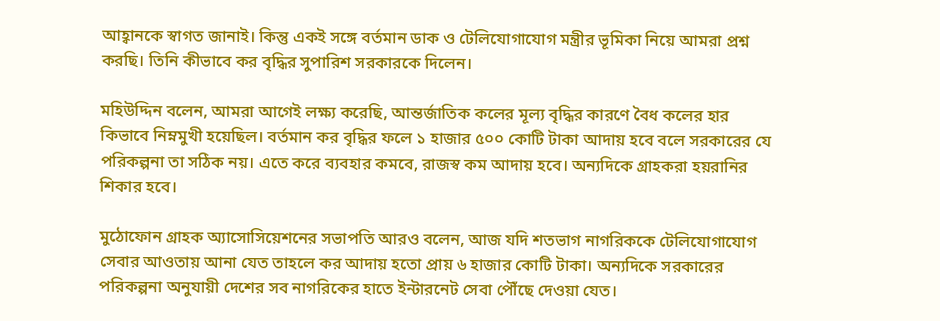আহ্বানকে স্বাগত জানাই। কিন্তু একই সঙ্গে বর্তমান ডাক ও টেলিযোগাযোগ মন্ত্রীর ভূমিকা নিয়ে আমরা প্রশ্ন করছি। তিনি কীভাবে কর বৃদ্ধির সুপারিশ সরকারকে দিলেন।

মহিউদ্দিন বলেন, আমরা আগেই লক্ষ্য করেছি, আন্তর্জাতিক কলের মূল্য বৃদ্ধির কারণে বৈধ কলের হার কিভাবে নিম্নমুখী হয়েছিল। বর্তমান কর বৃদ্ধির ফলে ১ হাজার ৫০০ কোটি টাকা আদায় হবে বলে সরকারের যে পরিকল্পনা তা সঠিক নয়। এতে করে ব্যবহার কমবে, রাজস্ব কম আদায় হবে। অন্যদিকে গ্রাহকরা হয়রানির শিকার হবে।

মুঠোফোন গ্রাহক অ্যাসোসিয়েশনের সভাপতি আরও বলেন, আজ যদি শতভাগ নাগরিককে টেলিযোগাযোগ সেবার আওতায় আনা যেত তাহলে কর আদায় হতো প্রায় ৬ হাজার কোটি টাকা। অন্যদিকে সরকারের পরিকল্পনা অনুযায়ী দেশের সব নাগরিকের হাতে ইন্টারনেট সেবা পৌঁছে দেওয়া যেত।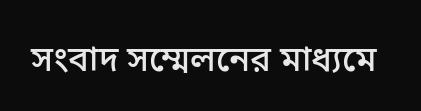সংবাদ সম্মেলনের মাধ্যমে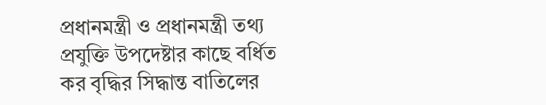প্রধানমন্ত্রী ও প্রধানমন্ত্রী তথ্য প্রযুক্তি উপদেষ্টার কাছে বর্ধিত কর বৃদ্ধির সিদ্ধান্ত বাতিলের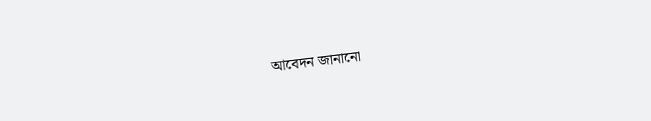আবেদন জানানো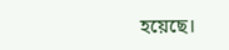হয়েছে।